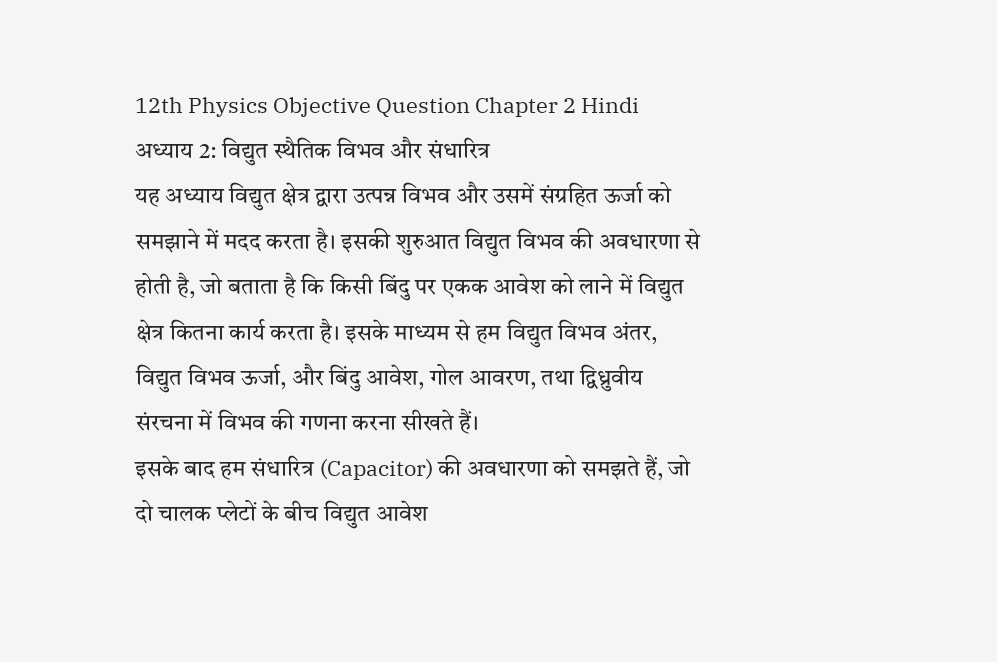12th Physics Objective Question Chapter 2 Hindi
अध्याय 2: विद्युत स्थैतिक विभव और संधारित्र
यह अध्याय विद्युत क्षेत्र द्वारा उत्पन्न विभव और उसमें संग्रहित ऊर्जा को समझाने में मदद करता है। इसकी शुरुआत विद्युत विभव की अवधारणा से होती है, जो बताता है कि किसी बिंदु पर एकक आवेश को लाने में विद्युत क्षेत्र कितना कार्य करता है। इसके माध्यम से हम विद्युत विभव अंतर, विद्युत विभव ऊर्जा, और बिंदु आवेश, गोल आवरण, तथा द्विध्रुवीय संरचना में विभव की गणना करना सीखते हैं।
इसके बाद हम संधारित्र (Capacitor) की अवधारणा को समझते हैं, जो दो चालक प्लेटों के बीच विद्युत आवेश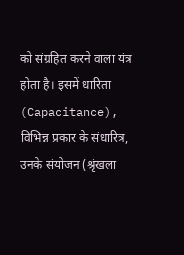को संग्रहित करने वाला यंत्र होता है। इसमें धारिता (Capacitance), विभिन्न प्रकार के संधारित्र, उनके संयोजन (श्रृंखला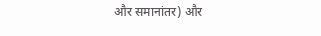और समानांतर) और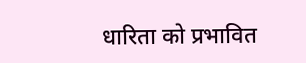धारिता को प्रभावित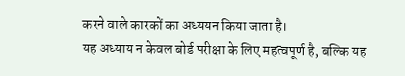करने वाले कारकों का अध्ययन किया जाता है।
यह अध्याय न केवल बोर्ड परीक्षा के लिए महत्वपूर्ण है, बल्कि यह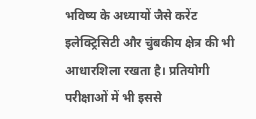भविष्य के अध्यायों जैसे करेंट इलेक्ट्रिसिटी और चुंबकीय क्षेत्र की भी आधारशिला रखता है। प्रतियोगी परीक्षाओं में भी इससे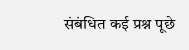संबंधित कई प्रश्न पूछे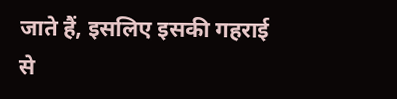जाते हैं, इसलिए इसकी गहराई से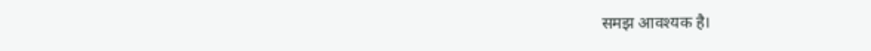समझ आवश्यक है।